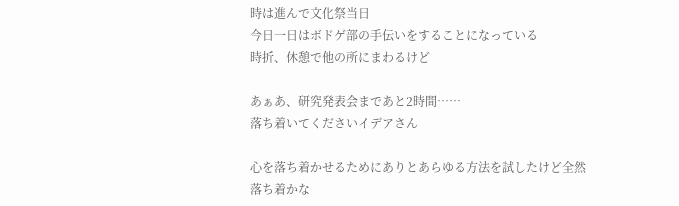時は進んで文化祭当日
今日一日はボドゲ部の手伝いをすることになっている
時折、休憩で他の所にまわるけど

あぁあ、研究発表会まであと2時間……
落ち着いてくださいイデアさん

心を落ち着かせるためにありとあらゆる方法を試したけど全然落ち着かな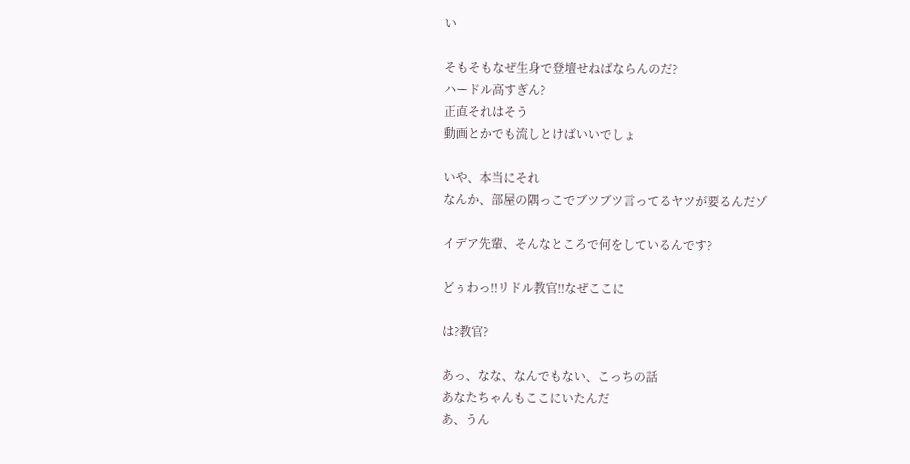い

そもそもなぜ生身で登壇せねばならんのだ?
ハードル高すぎん?
正直それはそう
動画とかでも流しとけばいいでしょ

いや、本当にそれ
なんか、部屋の隅っこでブツブツ言ってるヤツが要るんだゾ

イデア先輩、そんなところで何をしているんです?

どぅわっ‼リドル教官‼なぜここに

は?教官?

あっ、なな、なんでもない、こっちの話
あなたちゃんもここにいたんだ
あ、うん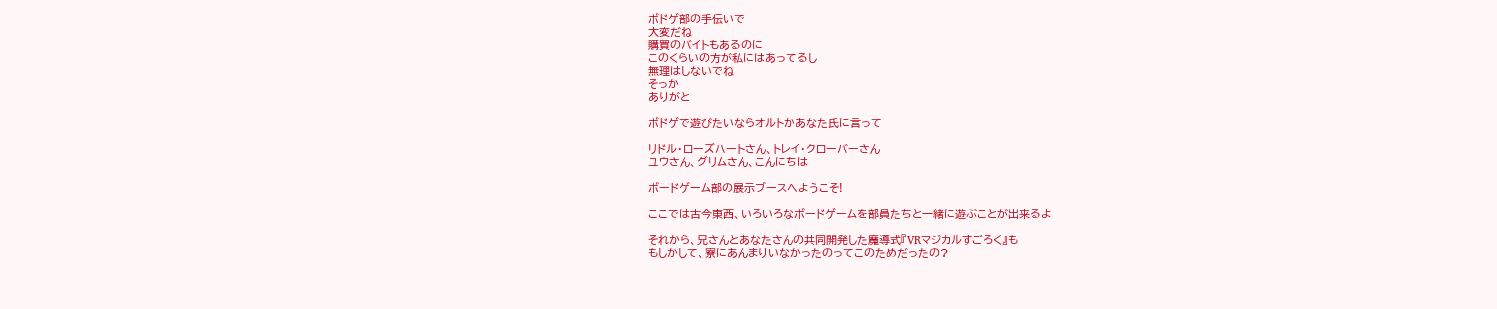ボドゲ部の手伝いで
大変だね
購買のバイトもあるのに
このくらいの方が私にはあってるし
無理はしないでね
そっか
ありがと

ボドゲで遊びたいならオルトかあなた氏に言って

リドル・ローズハートさん、トレイ・クローバーさん
ユウさん、グリムさん、こんにちは

ボードゲーム部の展示ブースへようこそ!

ここでは古今東西、いろいろなボードゲームを部員たちと一緒に遊ぶことが出来るよ

それから、兄さんとあなたさんの共同開発した魔導式『VRマジカルすごろく』も
もしかして、寮にあんまりいなかったのってこのためだったの?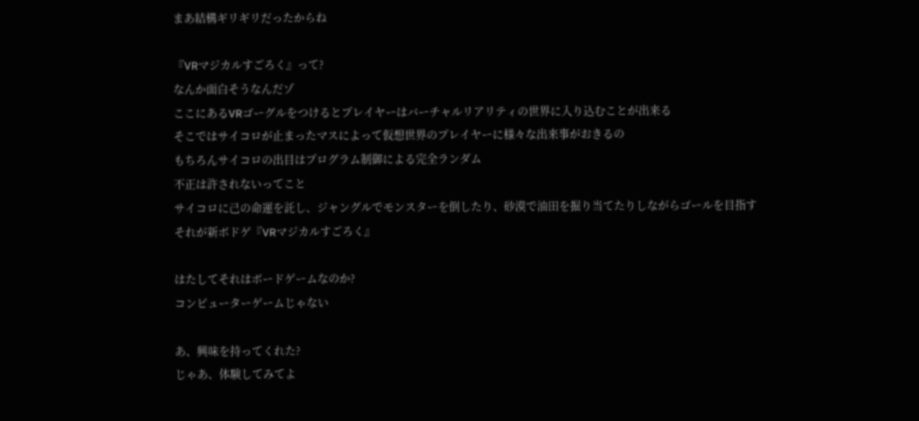まあ結構ギリギリだったからね

『VRマジカルすごろく』って?
なんか面白そうなんだゾ
ここにあるVRゴーグルをつけるとプレイヤーはバーチャルリアリティの世界に入り込むことが出来る
そこではサイコロが止まったマスによって仮想世界のプレイヤーに様々な出来事がおきるの
もちろんサイコロの出目はプログラム制御による完全ランダム
不正は許されないってこと
サイコロに己の命運を託し、ジャングルでモンスターを倒したり、砂漠で油田を掘り当てたりしながらゴールを目指す
それが新ボドゲ『VRマジカルすごろく』

はたしてそれはボードゲームなのか?
コンピューターゲームじゃない

あ、興味を持ってくれた?
じゃあ、体験してみてよ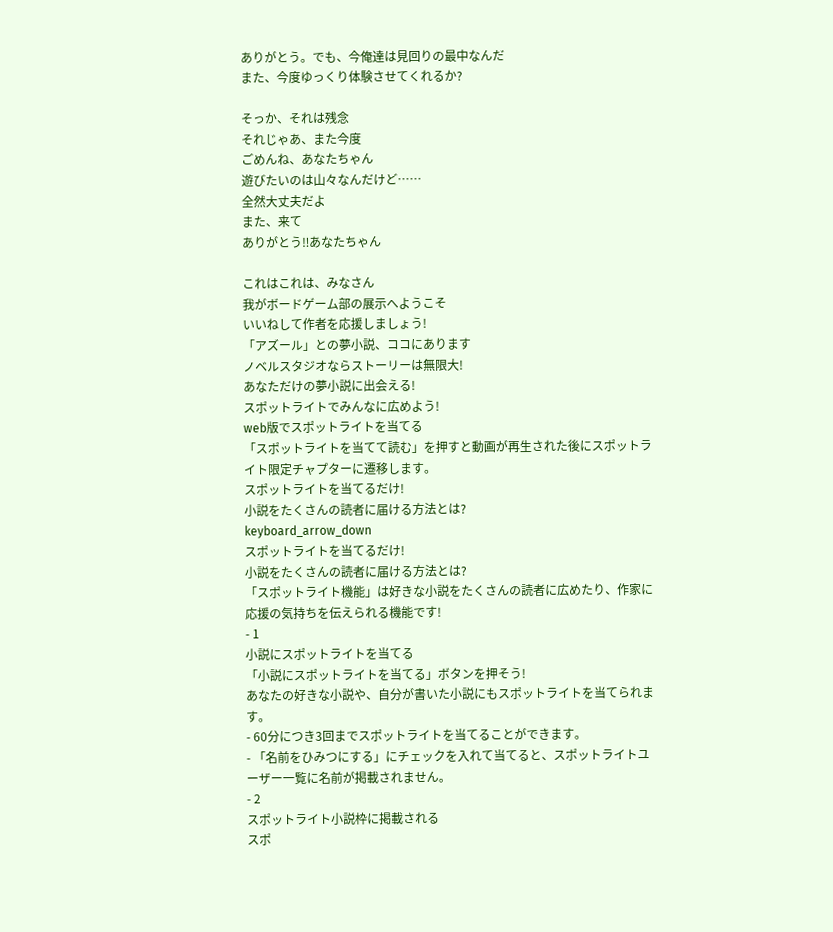ありがとう。でも、今俺達は見回りの最中なんだ
また、今度ゆっくり体験させてくれるか?

そっか、それは残念
それじゃあ、また今度
ごめんね、あなたちゃん
遊びたいのは山々なんだけど……
全然大丈夫だよ
また、来て
ありがとう‼あなたちゃん

これはこれは、みなさん
我がボードゲーム部の展示へようこそ
いいねして作者を応援しましょう!
「アズール」との夢小説、ココにあります
ノベルスタジオならストーリーは無限大!
あなただけの夢小説に出会える!
スポットライトでみんなに広めよう!
web版でスポットライトを当てる
「スポットライトを当てて読む」を押すと動画が再生された後にスポットライト限定チャプターに遷移します。
スポットライトを当てるだけ!
小説をたくさんの読者に届ける方法とは?
keyboard_arrow_down
スポットライトを当てるだけ!
小説をたくさんの読者に届ける方法とは?
「スポットライト機能」は好きな小説をたくさんの読者に広めたり、作家に応援の気持ちを伝えられる機能です!
- 1
小説にスポットライトを当てる
「小説にスポットライトを当てる」ボタンを押そう!
あなたの好きな小説や、自分が書いた小説にもスポットライトを当てられます。
- 60分につき3回までスポットライトを当てることができます。
- 「名前をひみつにする」にチェックを入れて当てると、スポットライトユーザー一覧に名前が掲載されません。
- 2
スポットライト小説枠に掲載される
スポ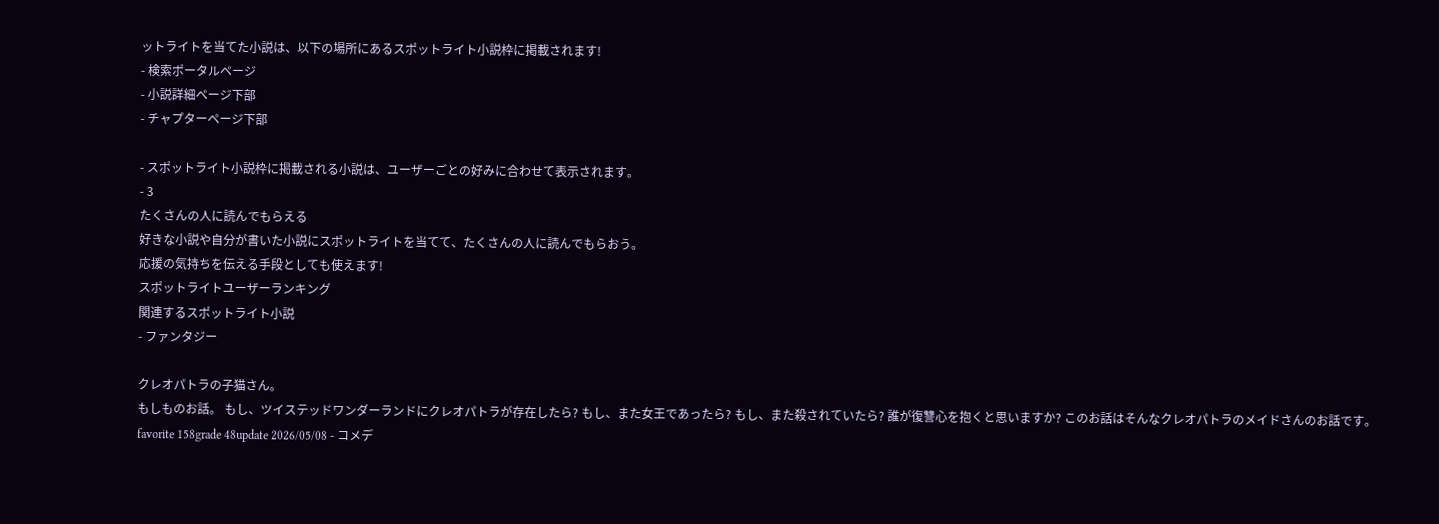ットライトを当てた小説は、以下の場所にあるスポットライト小説枠に掲載されます!
- 検索ポータルページ
- 小説詳細ページ下部
- チャプターページ下部

- スポットライト小説枠に掲載される小説は、ユーザーごとの好みに合わせて表示されます。
- 3
たくさんの人に読んでもらえる
好きな小説や自分が書いた小説にスポットライトを当てて、たくさんの人に読んでもらおう。
応援の気持ちを伝える手段としても使えます!
スポットライトユーザーランキング
関連するスポットライト小説
- ファンタジー

クレオパトラの子猫さん。
もしものお話。 もし、ツイステッドワンダーランドにクレオパトラが存在したら? もし、また女王であったら? もし、また殺されていたら? 誰が復讐心を抱くと思いますか? このお話はそんなクレオパトラのメイドさんのお話です。
favorite 158grade 48update 2026/05/08 - コメデ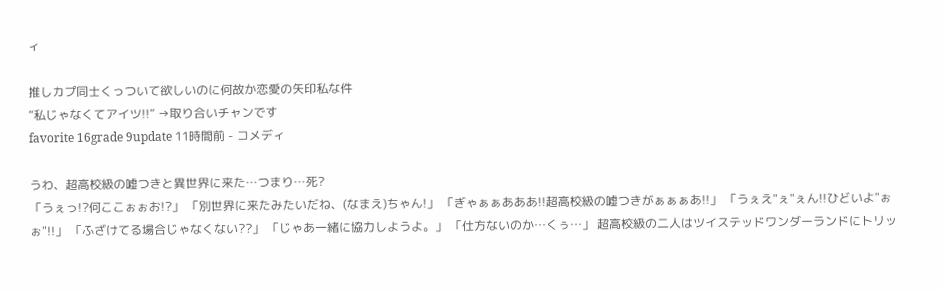ィ

推しカプ同士くっついて欲しいのに何故か恋愛の矢印私な件
“私じゃなくてアイツ!!” →取り合いチャンです
favorite 16grade 9update 11時間前 - コメディ

うわ、超高校級の嘘つきと異世界に来た…つまり…死?
「うぇっ!?何ここぉぉお!?」 「別世界に来たみたいだね、(なまえ)ちゃん!」 「ぎゃぁぁあああ!!超高校級の嘘つきがぁぁぁあ!!」 「うぇえ"ぇ"ぇん!!ひどいよ"ぉぉ"!!」 「ふざけてる場合じゃなくない??」 「じゃあ一緒に協力しようよ。」 「仕方ないのか…くぅ…」 超高校級の二人はツイステッドワンダーランドにトリッ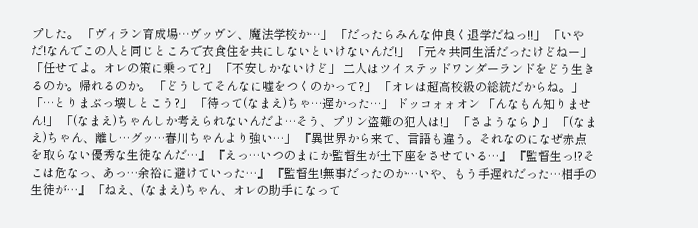プした。 「ヴィラン育成場…ヴッヴン、魔法学校か…」 「だったらみんな仲良く退学だねっ!!」 「いやだ!なんでこの人と同じところで衣食住を共にしないといけないんだ!」 「元々共同生活だったけどねー」 「任せてよ。オレの策に乗って?」 「不安しかないけど」 二人はツイステッドワンダーランドをどう生きるのか。帰れるのか。 「どうしてそんなに嘘をつくのかって?」 「オレは超高校級の総統だからね。」 「…とりまぶっ壊しとこう?」 「待って(なまえ)ちゃ…遅かった…」 ドッコォォオン 「んなもん知りません!」 「(なまえ)ちゃんしか考えられないんだよ…そう、プリン盗難の犯人は!」 「さようなら♪」 「(なまえ)ちゃん、離し…グッ…春川ちゃんより強い…」 『異世界から来て、言語も違う。それなのになぜ赤点を取らない優秀な生徒なんだ…』 『えっ…いつのまにか監督生が土下座をさせている…』 『監督生っ!?そこは危なっ、あっ…余裕に避けていった…』 『監督生!無事だったのか…いや、もう手遅れだった…相手の生徒が…』 「ねえ、(なまえ)ちゃん、オレの助手になって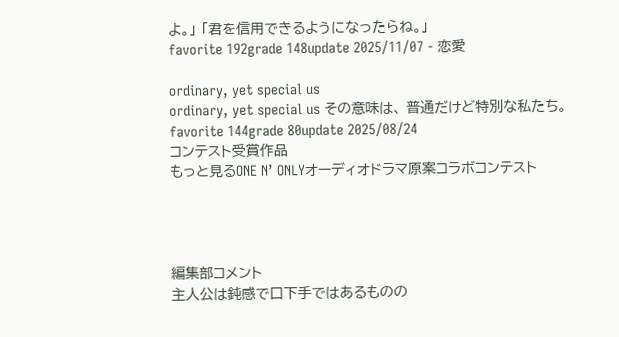よ。」 「君を信用できるようになったらね。」
favorite 192grade 148update 2025/11/07 - 恋愛

ordinary, yet special us
ordinary, yet special us その意味は、 普通だけど特別な私たち。
favorite 144grade 80update 2025/08/24
コンテスト受賞作品
もっと見るONE N’ ONLYオーディオドラマ原案コラボコンテスト




編集部コメント
主人公は鈍感で口下手ではあるものの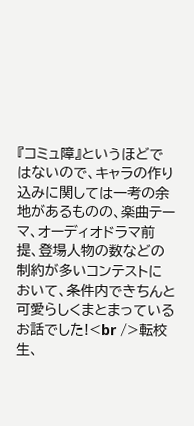『コミュ障』というほどではないので、キャラの作り込みに関しては一考の余地があるものの、楽曲テーマ、オーディオドラマ前提、登場人物の数などの制約が多いコンテストにおいて、条件内できちんと可愛らしくまとまっているお話でした!<br />転校生、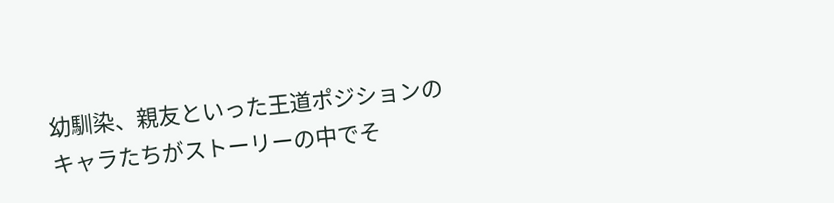幼馴染、親友といった王道ポジションのキャラたちがストーリーの中でそ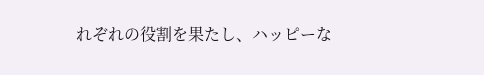れぞれの役割を果たし、ハッピーな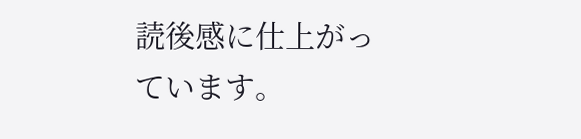読後感に仕上がっています。